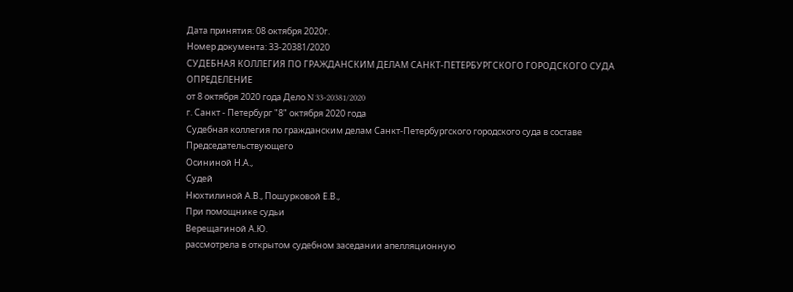Дата принятия: 08 октября 2020г.
Номер документа: 33-20381/2020
СУДЕБНАЯ КОЛЛЕГИЯ ПО ГРАЖДАНСКИМ ДЕЛАМ САНКТ-ПЕТЕРБУРГСКОГО ГОРОДСКОГО СУДА
ОПРЕДЕЛЕНИЕ
от 8 октября 2020 года Дело N 33-20381/2020
г. Санкт - Петербург "8" октября 2020 года
Судебная коллегия по гражданским делам Санкт-Петербургского городского суда в составе
Председательствующего
Осининой Н.А.,
Судей
Нюхтилиной А.В., Пошурковой Е.В.,
При помощнике судьи
Верещагиной А.Ю.
рассмотрела в открытом судебном заседании апелляционную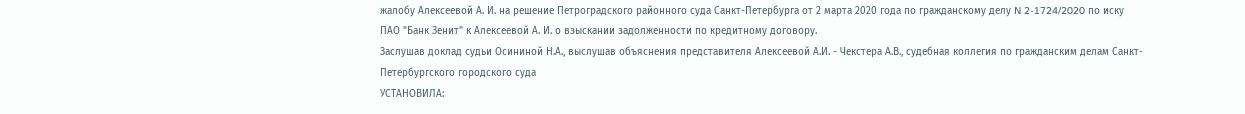жалобу Алексеевой А. И. на решение Петроградского районного суда Санкт-Петербурга от 2 марта 2020 года по гражданскому делу N 2-1724/2020 по иску ПАО "Банк Зенит" к Алексеевой А. И. о взыскании задолженности по кредитному договору.
Заслушав доклад судьи Осининой Н.А., выслушав объяснения представителя Алексеевой А.И. - Чекстера А.В., судебная коллегия по гражданским делам Санкт-Петербургского городского суда
УСТАНОВИЛА: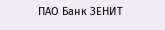ПАО Банк ЗЕНИТ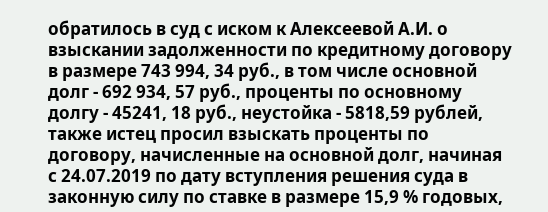обратилось в суд с иском к Алексеевой А.И. о взыскании задолженности по кредитному договору в размере 743 994, 34 руб., в том числе основной долг - 692 934, 57 руб., проценты по основному долгу - 45241, 18 руб., неустойка - 5818,59 рублей, также истец просил взыскать проценты по договору, начисленные на основной долг, начиная с 24.07.2019 по дату вступления решения суда в законную силу по ставке в размере 15,9 % годовых,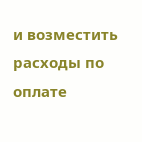и возместить расходы по оплате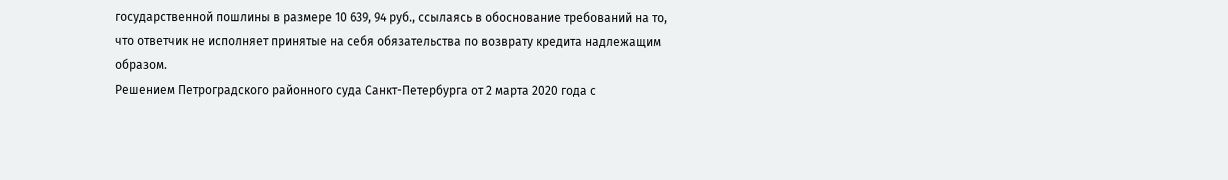государственной пошлины в размере 10 639, 94 руб., ссылаясь в обоснование требований на то, что ответчик не исполняет принятые на себя обязательства по возврату кредита надлежащим образом.
Решением Петроградского районного суда Санкт-Петербурга от 2 марта 2020 года с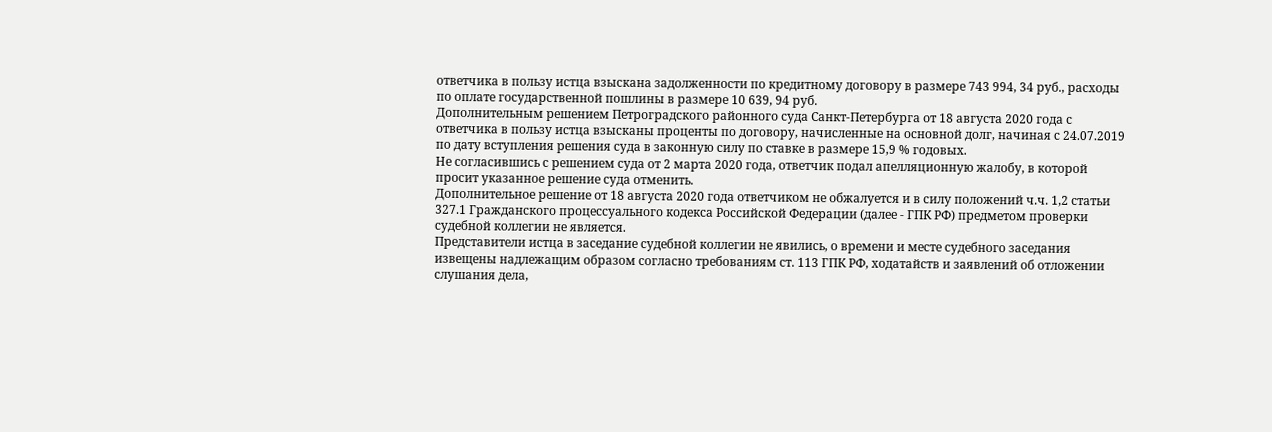ответчика в пользу истца взыскана задолженности по кредитному договору в размере 743 994, 34 руб., расходы по оплате государственной пошлины в размере 10 639, 94 руб.
Дополнительным решением Петроградского районного суда Санкт-Петербурга от 18 августа 2020 года с ответчика в пользу истца взысканы проценты по договору, начисленные на основной долг, начиная с 24.07.2019 по дату вступления решения суда в законную силу по ставке в размере 15,9 % годовых.
Не согласившись с решением суда от 2 марта 2020 года, ответчик подал апелляционную жалобу, в которой просит указанное решение суда отменить.
Дополнительное решение от 18 августа 2020 года ответчиком не обжалуется и в силу положений ч.ч. 1,2 статьи 327.1 Гражданского процессуального кодекса Российской Федерации (далее - ГПК РФ) предметом проверки судебной коллегии не является.
Представители истца в заседание судебной коллегии не явились, о времени и месте судебного заседания извещены надлежащим образом согласно требованиям ст. 113 ГПК РФ, ходатайств и заявлений об отложении слушания дела,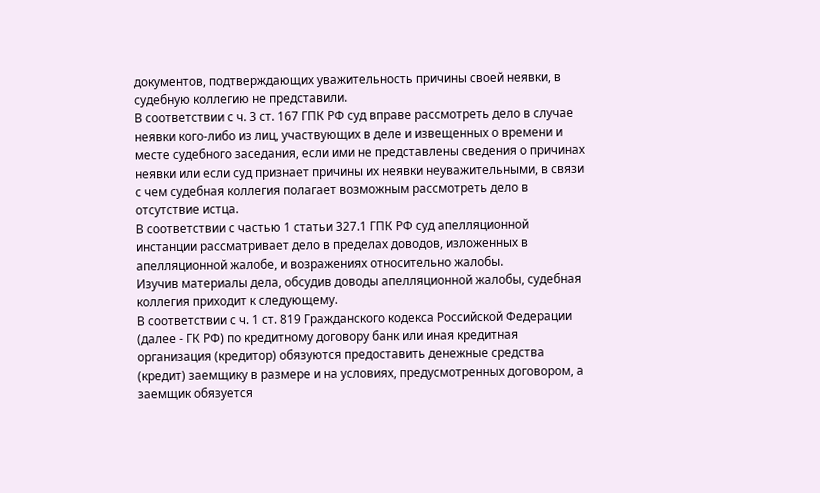документов, подтверждающих уважительность причины своей неявки, в судебную коллегию не представили.
В соответствии с ч. 3 ст. 167 ГПК РФ суд вправе рассмотреть дело в случае неявки кого-либо из лиц, участвующих в деле и извещенных о времени и месте судебного заседания, если ими не представлены сведения о причинах неявки или если суд признает причины их неявки неуважительными, в связи с чем судебная коллегия полагает возможным рассмотреть дело в отсутствие истца.
В соответствии с частью 1 статьи 327.1 ГПК РФ суд апелляционной инстанции рассматривает дело в пределах доводов, изложенных в апелляционной жалобе, и возражениях относительно жалобы.
Изучив материалы дела, обсудив доводы апелляционной жалобы, судебная коллегия приходит к следующему.
В соответствии с ч. 1 ст. 819 Гражданского кодекса Российской Федерации (далее - ГК РФ) по кредитному договору банк или иная кредитная организация (кредитор) обязуются предоставить денежные средства (кредит) заемщику в размере и на условиях, предусмотренных договором, а заемщик обязуется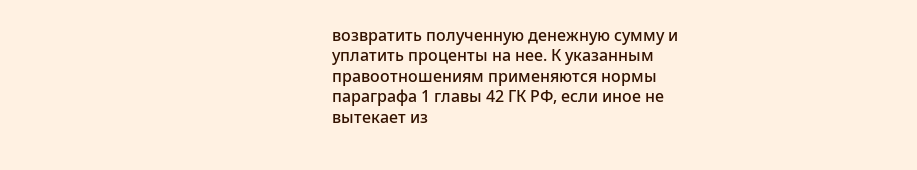возвратить полученную денежную сумму и уплатить проценты на нее. К указанным правоотношениям применяются нормы параграфа 1 главы 42 ГК РФ, если иное не вытекает из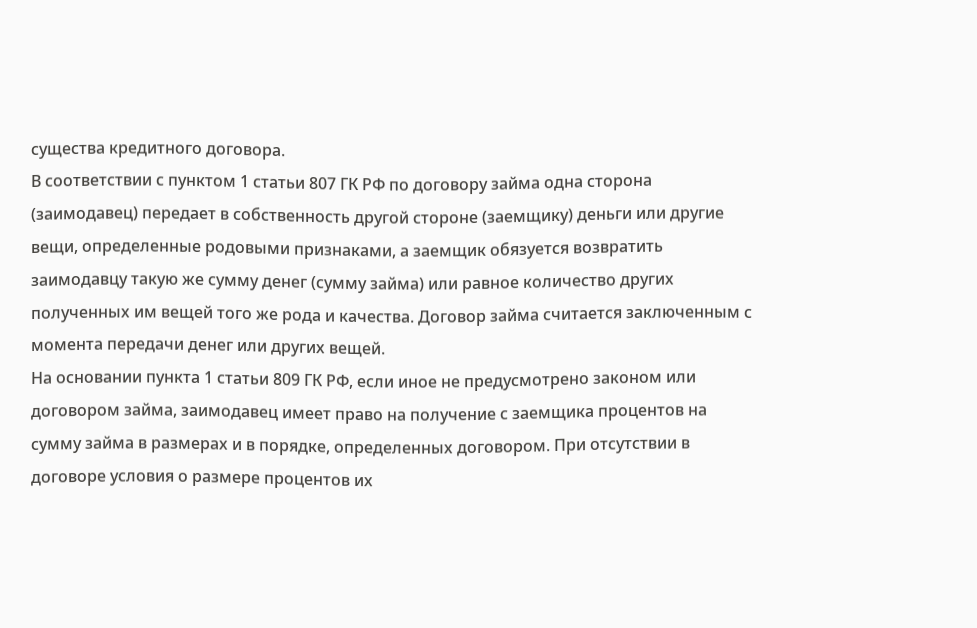существа кредитного договора.
В соответствии с пунктом 1 статьи 807 ГК РФ по договору займа одна сторона (заимодавец) передает в собственность другой стороне (заемщику) деньги или другие вещи, определенные родовыми признаками, а заемщик обязуется возвратить заимодавцу такую же сумму денег (сумму займа) или равное количество других полученных им вещей того же рода и качества. Договор займа считается заключенным с момента передачи денег или других вещей.
На основании пункта 1 статьи 809 ГК РФ, если иное не предусмотрено законом или договором займа, заимодавец имеет право на получение с заемщика процентов на сумму займа в размерах и в порядке, определенных договором. При отсутствии в договоре условия о размере процентов их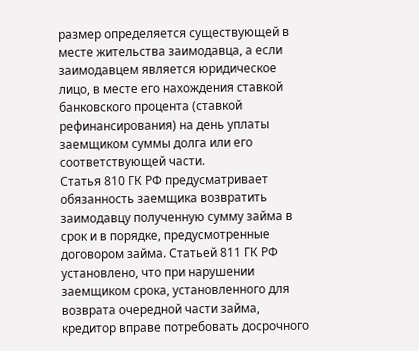размер определяется существующей в месте жительства заимодавца, а если заимодавцем является юридическое лицо, в месте его нахождения ставкой банковского процента (ставкой рефинансирования) на день уплаты заемщиком суммы долга или его соответствующей части.
Статья 810 ГК РФ предусматривает обязанность заемщика возвратить заимодавцу полученную сумму займа в срок и в порядке, предусмотренные договором займа. Статьей 811 ГК РФ установлено, что при нарушении заемщиком срока, установленного для возврата очередной части займа, кредитор вправе потребовать досрочного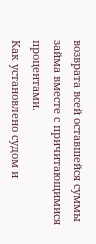возврата всей оставшейся суммы займа вместе с причитающимися процентами.
Как установлено судом и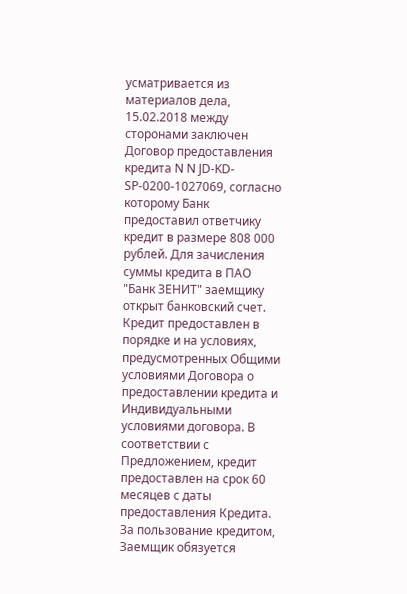усматривается из материалов дела, 15.02.2018 между сторонами заключен Договор предоставления кредита N N JD-KD-SP-0200-1027069, согласно которому Банк предоставил ответчику кредит в размере 808 000 рублей. Для зачисления суммы кредита в ПАО "Банк ЗЕНИТ" заемщику открыт банковский счет.
Кредит предоставлен в порядке и на условиях, предусмотренных Общими условиями Договора о предоставлении кредита и Индивидуальными условиями договора. В соответствии с Предложением, кредит предоставлен на срок 60 месяцев с даты предоставления Кредита. За пользование кредитом, Заемщик обязуется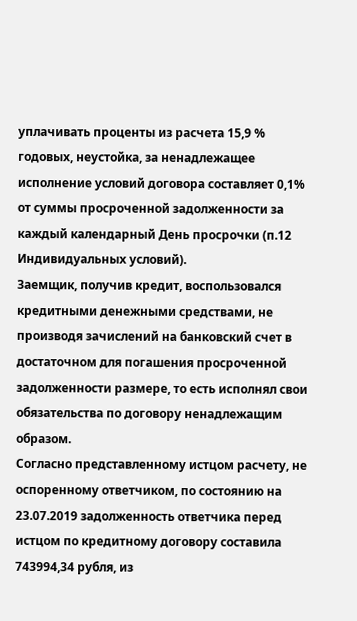уплачивать проценты из расчета 15,9 % годовых, неустойка, за ненадлежащее исполнение условий договора составляет 0,1% от суммы просроченной задолженности за каждый календарный День просрочки (п.12 Индивидуальных условий).
Заемщик, получив кредит, воспользовался кредитными денежными средствами, не производя зачислений на банковский счет в достаточном для погашения просроченной задолженности размере, то есть исполнял свои обязательства по договору ненадлежащим образом.
Согласно представленному истцом расчету, не оспоренному ответчиком, по состоянию на 23.07.2019 задолженность ответчика перед истцом по кредитному договору составила 743994,34 рубля, из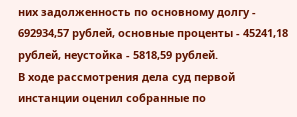них задолженность по основному долгу - 692934,57 рублей, основные проценты - 45241,18 рублей, неустойка - 5818,59 рублей.
В ходе рассмотрения дела суд первой инстанции оценил собранные по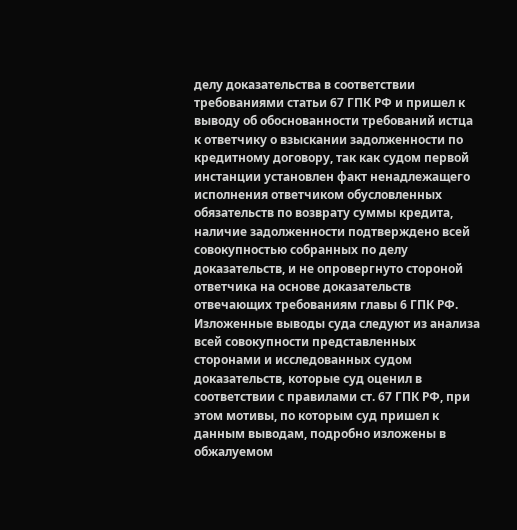делу доказательства в соответствии требованиями статьи 67 ГПК РФ и пришел к выводу об обоснованности требований истца к ответчику о взыскании задолженности по кредитному договору, так как судом первой инстанции установлен факт ненадлежащего исполнения ответчиком обусловленных обязательств по возврату суммы кредита, наличие задолженности подтверждено всей совокупностью собранных по делу доказательств, и не опровергнуто стороной ответчика на основе доказательств отвечающих требованиям главы 6 ГПК РФ.
Изложенные выводы суда следуют из анализа всей совокупности представленных сторонами и исследованных судом доказательств, которые суд оценил в соответствии с правилами ст. 67 ГПК РФ, при этом мотивы, по которым суд пришел к данным выводам, подробно изложены в обжалуемом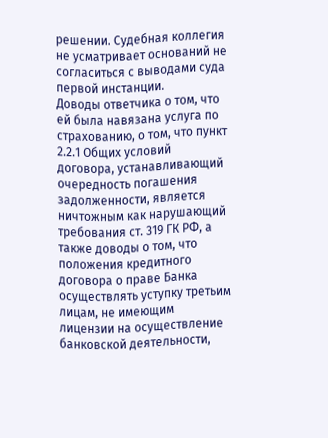решении. Судебная коллегия не усматривает оснований не согласиться с выводами суда первой инстанции.
Доводы ответчика о том, что ей была навязана услуга по страхованию, о том, что пункт 2.2.1 Общих условий договора, устанавливающий очередность погашения задолженности, является ничтожным как нарушающий требования ст. 319 ГК РФ, а также доводы о том, что положения кредитного договора о праве Банка осуществлять уступку третьим лицам, не имеющим лицензии на осуществление банковской деятельности,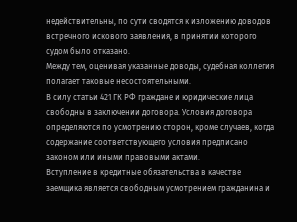недействительны, по сути сводятся к изложению доводов встречного искового заявления, в принятии которого судом было отказано.
Между тем, оценивая указанные доводы, судебная коллегия полагает таковые несостоятельными.
В силу статьи 421 ГК РФ граждане и юридические лица свободны в заключении договора. Условия договора определяются по усмотрению сторон, кроме случаев, когда содержание соответствующего условия предписано законом или иными правовыми актами.
Вступление в кредитные обязательства в качестве заемщика является свободным усмотрением гражданина и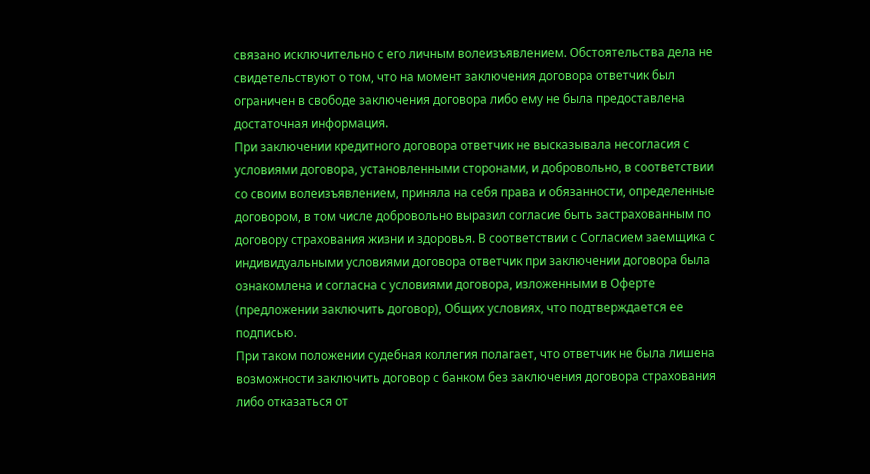связано исключительно с его личным волеизъявлением. Обстоятельства дела не свидетельствуют о том, что на момент заключения договора ответчик был ограничен в свободе заключения договора либо ему не была предоставлена достаточная информация.
При заключении кредитного договора ответчик не высказывала несогласия с условиями договора, установленными сторонами, и добровольно, в соответствии со своим волеизъявлением, приняла на себя права и обязанности, определенные договором, в том числе добровольно выразил согласие быть застрахованным по договору страхования жизни и здоровья. В соответствии с Согласием заемщика с индивидуальными условиями договора ответчик при заключении договора была ознакомлена и согласна с условиями договора, изложенными в Оферте (предложении заключить договор), Общих условиях, что подтверждается ее подписью.
При таком положении судебная коллегия полагает, что ответчик не была лишена возможности заключить договор с банком без заключения договора страхования либо отказаться от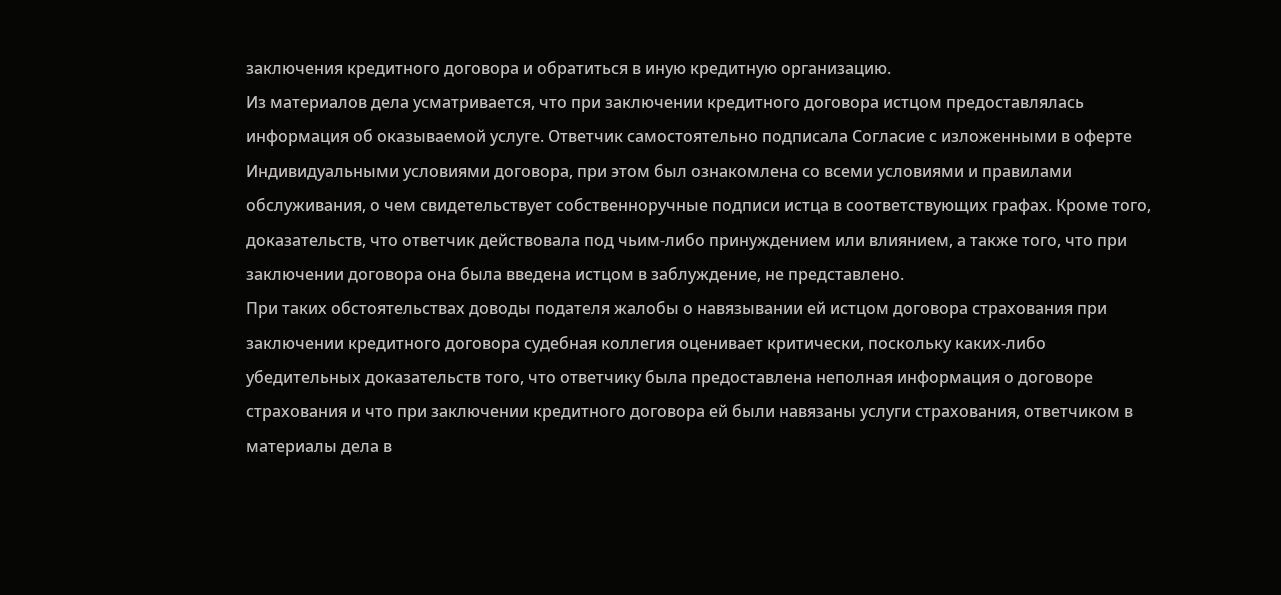заключения кредитного договора и обратиться в иную кредитную организацию.
Из материалов дела усматривается, что при заключении кредитного договора истцом предоставлялась информация об оказываемой услуге. Ответчик самостоятельно подписала Согласие с изложенными в оферте Индивидуальными условиями договора, при этом был ознакомлена со всеми условиями и правилами обслуживания, о чем свидетельствует собственноручные подписи истца в соответствующих графах. Кроме того, доказательств, что ответчик действовала под чьим-либо принуждением или влиянием, а также того, что при заключении договора она была введена истцом в заблуждение, не представлено.
При таких обстоятельствах доводы подателя жалобы о навязывании ей истцом договора страхования при заключении кредитного договора судебная коллегия оценивает критически, поскольку каких-либо убедительных доказательств того, что ответчику была предоставлена неполная информация о договоре страхования и что при заключении кредитного договора ей были навязаны услуги страхования, ответчиком в материалы дела в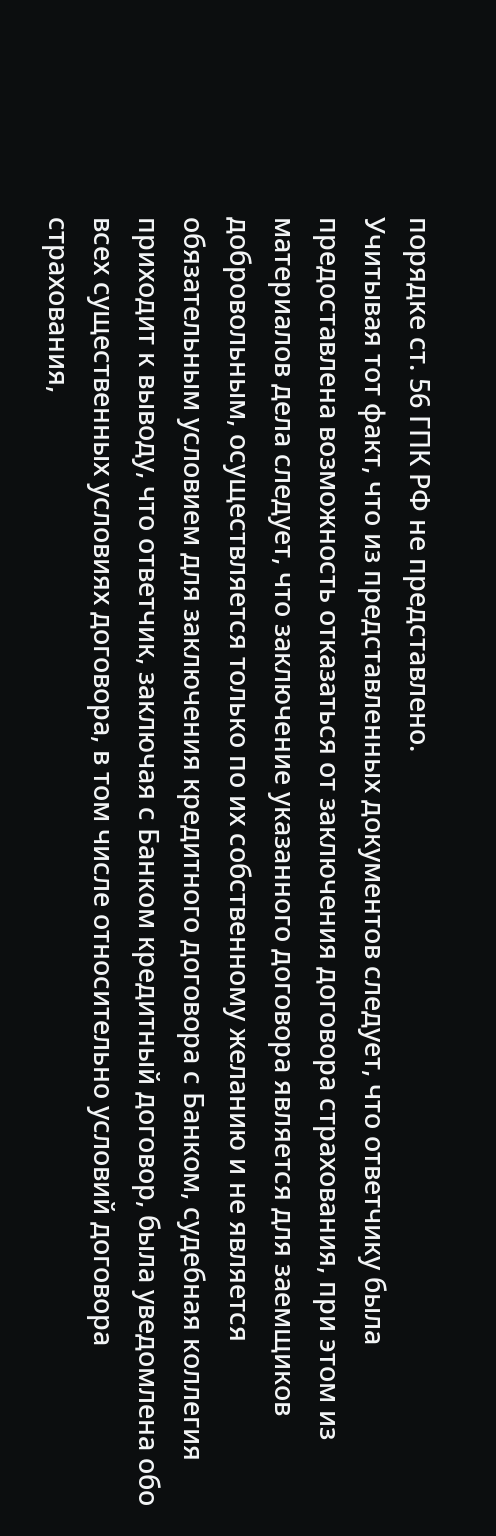порядке ст. 56 ГПК РФ не представлено.
Учитывая тот факт, что из представленных документов следует, что ответчику была предоставлена возможность отказаться от заключения договора страхования, при этом из материалов дела следует, что заключение указанного договора является для заемщиков добровольным, осуществляется только по их собственному желанию и не является обязательным условием для заключения кредитного договора с Банком, судебная коллегия приходит к выводу, что ответчик, заключая с Банком кредитный договор, была уведомлена обо всех существенных условиях договора, в том числе относительно условий договора страхования,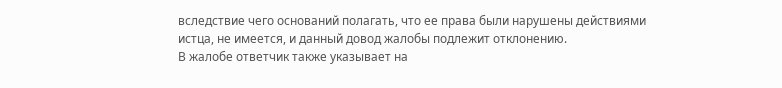вследствие чего оснований полагать, что ее права были нарушены действиями истца, не имеется, и данный довод жалобы подлежит отклонению.
В жалобе ответчик также указывает на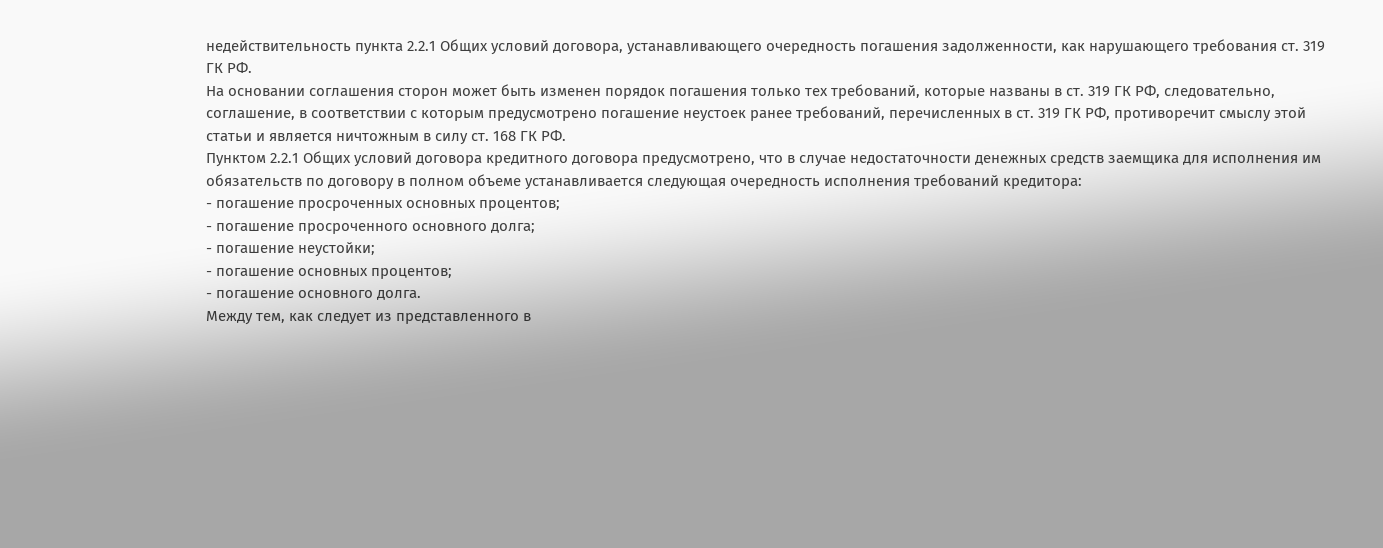недействительность пункта 2.2.1 Общих условий договора, устанавливающего очередность погашения задолженности, как нарушающего требования ст. 319 ГК РФ.
На основании соглашения сторон может быть изменен порядок погашения только тех требований, которые названы в ст. 319 ГК РФ, следовательно, соглашение, в соответствии с которым предусмотрено погашение неустоек ранее требований, перечисленных в ст. 319 ГК РФ, противоречит смыслу этой статьи и является ничтожным в силу ст. 168 ГК РФ.
Пунктом 2.2.1 Общих условий договора кредитного договора предусмотрено, что в случае недостаточности денежных средств заемщика для исполнения им обязательств по договору в полном объеме устанавливается следующая очередность исполнения требований кредитора:
- погашение просроченных основных процентов;
- погашение просроченного основного долга;
- погашение неустойки;
- погашение основных процентов;
- погашение основного долга.
Между тем, как следует из представленного в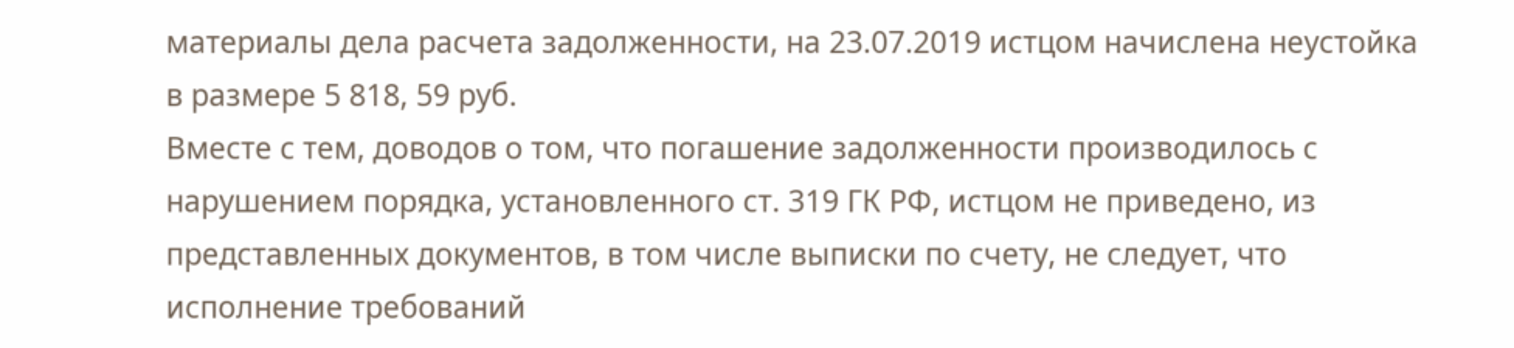материалы дела расчета задолженности, на 23.07.2019 истцом начислена неустойка в размере 5 818, 59 руб.
Вместе с тем, доводов о том, что погашение задолженности производилось с нарушением порядка, установленного ст. 319 ГК РФ, истцом не приведено, из представленных документов, в том числе выписки по счету, не следует, что исполнение требований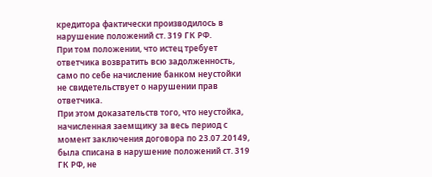кредитора фактически производилось в нарушение положений ст. 319 ГК РФ.
При том положении, что истец требует ответчика возвратить всю задолженность, само по себе начисление банком неустойки не свидетельствует о нарушении прав ответчика.
При этом доказательств того, что неустойка, начисленная заемщику за весь период с момент заключения договора по 23.07.20149, была списана в нарушение положений ст. 319 ГК РФ, не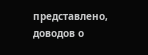представлено, доводов о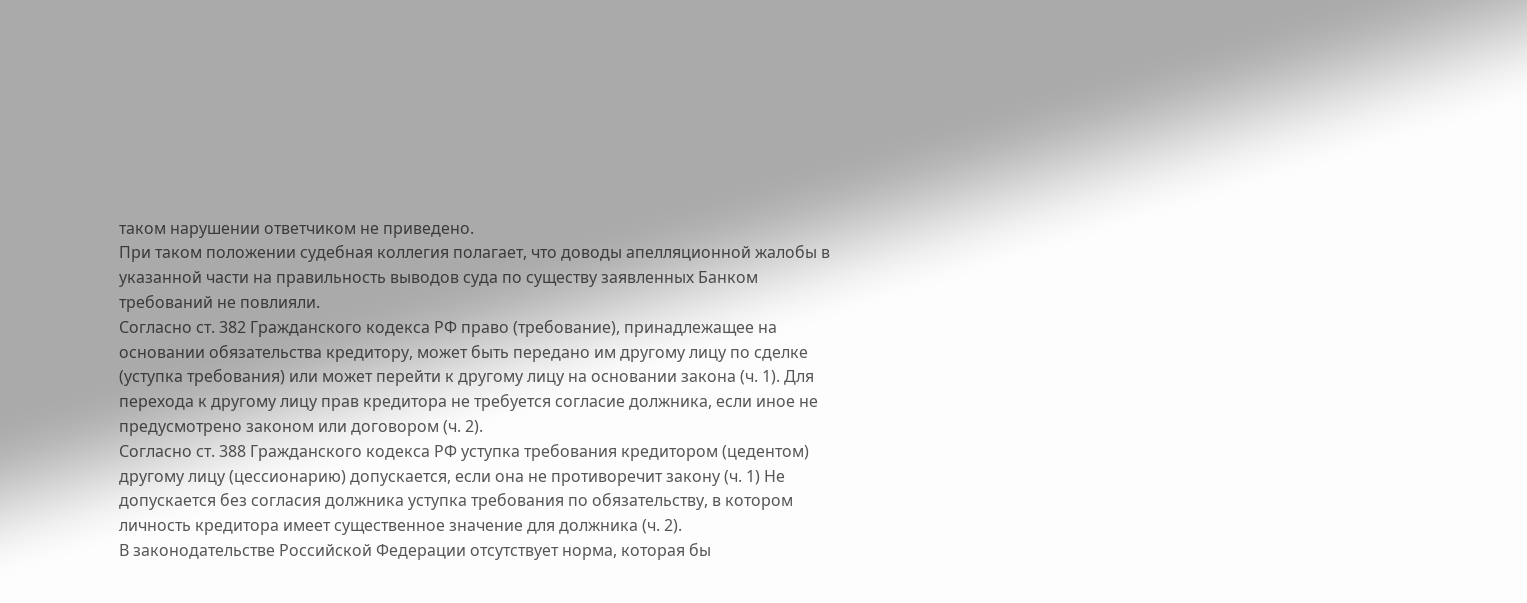таком нарушении ответчиком не приведено.
При таком положении судебная коллегия полагает, что доводы апелляционной жалобы в указанной части на правильность выводов суда по существу заявленных Банком требований не повлияли.
Согласно ст. 382 Гражданского кодекса РФ право (требование), принадлежащее на основании обязательства кредитору, может быть передано им другому лицу по сделке (уступка требования) или может перейти к другому лицу на основании закона (ч. 1). Для перехода к другому лицу прав кредитора не требуется согласие должника, если иное не предусмотрено законом или договором (ч. 2).
Согласно ст. 388 Гражданского кодекса РФ уступка требования кредитором (цедентом) другому лицу (цессионарию) допускается, если она не противоречит закону (ч. 1) Не допускается без согласия должника уступка требования по обязательству, в котором личность кредитора имеет существенное значение для должника (ч. 2).
В законодательстве Российской Федерации отсутствует норма, которая бы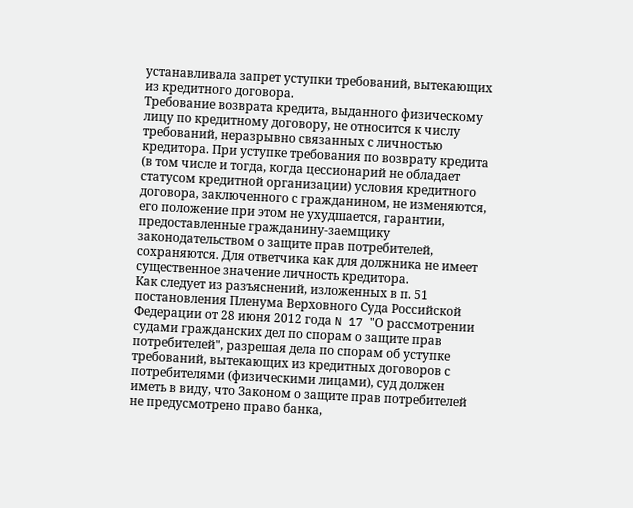устанавливала запрет уступки требований, вытекающих из кредитного договора.
Требование возврата кредита, выданного физическому лицу по кредитному договору, не относится к числу требований, неразрывно связанных с личностью кредитора. При уступке требования по возврату кредита (в том числе и тогда, когда цессионарий не обладает статусом кредитной организации) условия кредитного договора, заключенного с гражданином, не изменяются, его положение при этом не ухудшается, гарантии, предоставленные гражданину-заемщику законодательством о защите прав потребителей, сохраняются. Для ответчика как для должника не имеет существенное значение личность кредитора.
Как следует из разъяснений, изложенных в п. 51 постановления Пленума Верховного Суда Российской Федерации от 28 июня 2012 года N 17 "О рассмотрении судами гражданских дел по спорам о защите прав потребителей", разрешая дела по спорам об уступке требований, вытекающих из кредитных договоров с потребителями (физическими лицами), суд должен иметь в виду, что Законом о защите прав потребителей не предусмотрено право банка,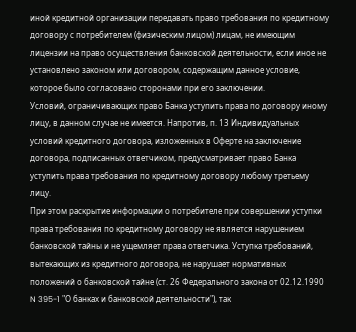иной кредитной организации передавать право требования по кредитному договору с потребителем (физическим лицом) лицам, не имеющим лицензии на право осуществления банковской деятельности, если иное не установлено законом или договором, содержащим данное условие, которое было согласовано сторонами при его заключении.
Условий, ограничивающих право Банка уступить права по договору иному лицу, в данном случае не имеется. Напротив, п. 13 Индивидуальных условий кредитного договора, изложенных в Оферте на заключение договора, подписанных ответчиком, предусматривает право Банка уступить права требования по кредитному договору любому третьему лицу.
При этом раскрытие информации о потребителе при совершении уступки права требования по кредитному договору не является нарушением банковской тайны и не ущемляет права ответчика. Уступка требований, вытекающих из кредитного договора, не нарушает нормативных положений о банковской тайне (ст. 26 Федерального закона от 02.12.1990 N 395-1 "О банках и банковской деятельности"), так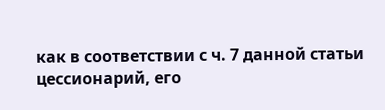как в соответствии с ч. 7 данной статьи цессионарий, его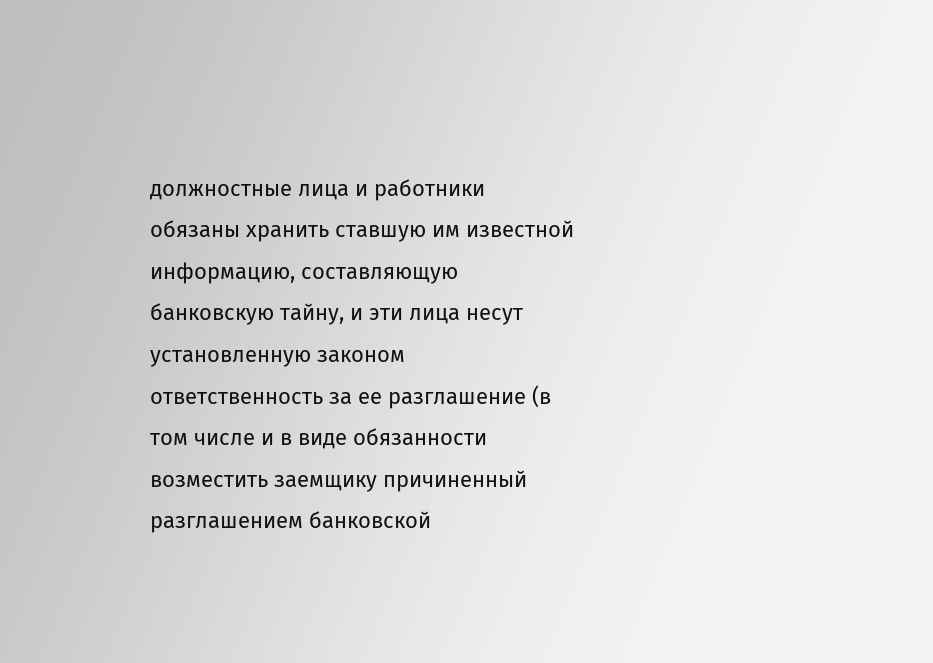должностные лица и работники обязаны хранить ставшую им известной информацию, составляющую банковскую тайну, и эти лица несут установленную законом ответственность за ее разглашение (в том числе и в виде обязанности возместить заемщику причиненный разглашением банковской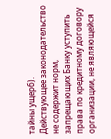тайны ущерб).
Действующее законодательство не содержит норм, запрещающих Банку уступить права по кредитному договору организации, не являющейся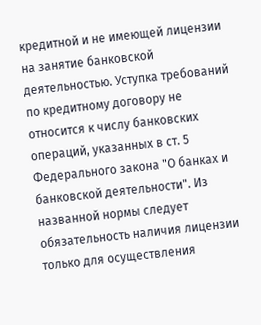кредитной и не имеющей лицензии на занятие банковской деятельностью. Уступка требований по кредитному договору не относится к числу банковских операций, указанных в ст. 5 Федерального закона "О банках и банковской деятельности". Из названной нормы следует обязательность наличия лицензии только для осуществления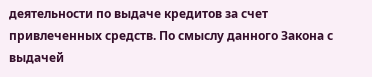деятельности по выдаче кредитов за счет привлеченных средств. По смыслу данного Закона с выдачей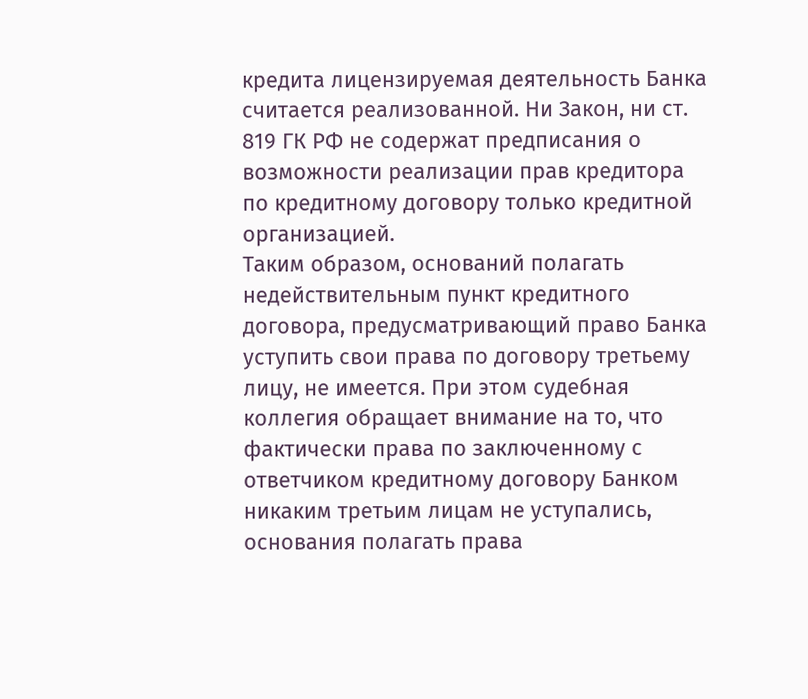кредита лицензируемая деятельность Банка считается реализованной. Ни Закон, ни ст. 819 ГК РФ не содержат предписания о возможности реализации прав кредитора по кредитному договору только кредитной организацией.
Таким образом, оснований полагать недействительным пункт кредитного договора, предусматривающий право Банка уступить свои права по договору третьему лицу, не имеется. При этом судебная коллегия обращает внимание на то, что фактически права по заключенному с ответчиком кредитному договору Банком никаким третьим лицам не уступались, основания полагать права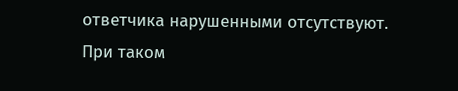ответчика нарушенными отсутствуют.
При таком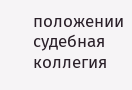положении судебная коллегия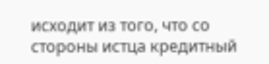исходит из того, что со стороны истца кредитный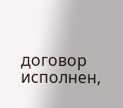договор исполнен,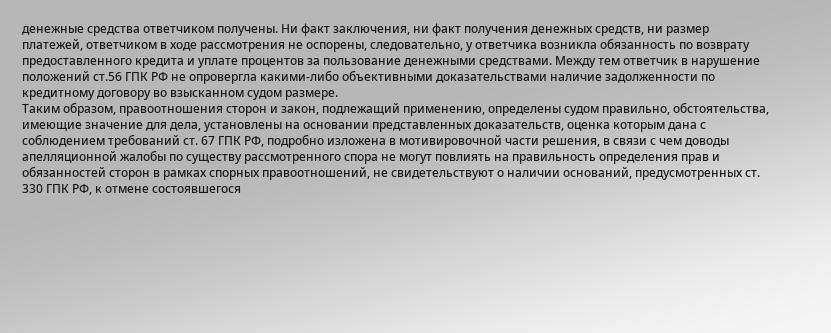денежные средства ответчиком получены. Ни факт заключения, ни факт получения денежных средств, ни размер платежей, ответчиком в ходе рассмотрения не оспорены, следовательно, у ответчика возникла обязанность по возврату предоставленного кредита и уплате процентов за пользование денежными средствами. Между тем ответчик в нарушение положений ст.56 ГПК РФ не опровергла какими-либо объективными доказательствами наличие задолженности по кредитному договору во взысканном судом размере.
Таким образом, правоотношения сторон и закон, подлежащий применению, определены судом правильно, обстоятельства, имеющие значение для дела, установлены на основании представленных доказательств, оценка которым дана с соблюдением требований ст. 67 ГПК РФ, подробно изложена в мотивировочной части решения, в связи с чем доводы апелляционной жалобы по существу рассмотренного спора не могут повлиять на правильность определения прав и обязанностей сторон в рамках спорных правоотношений, не свидетельствуют о наличии оснований, предусмотренных ст. 330 ГПК РФ, к отмене состоявшегося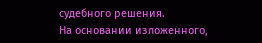судебного решения.
На основании изложенного,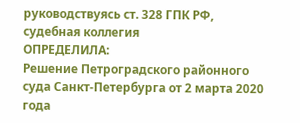руководствуясь ст. 328 ГПК РФ, судебная коллегия
ОПРЕДЕЛИЛА:
Решение Петроградского районного суда Санкт-Петербурга от 2 марта 2020 года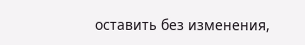оставить без изменения,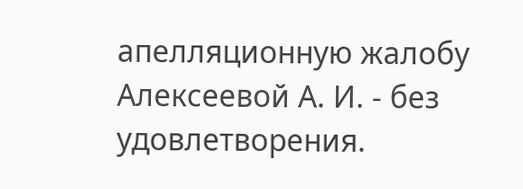апелляционную жалобу Алексеевой А. И. - без удовлетворения.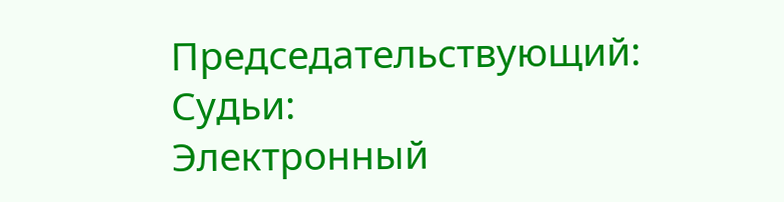Председательствующий:
Судьи:
Электронный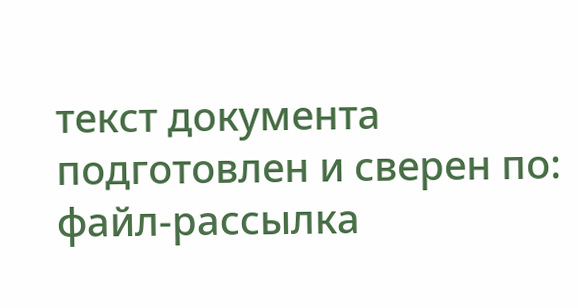текст документа
подготовлен и сверен по:
файл-рассылка